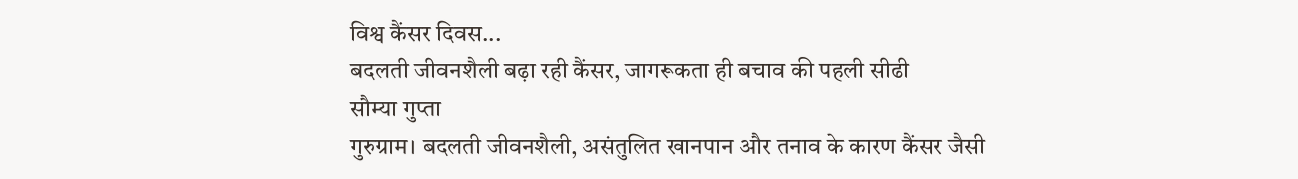विश्व कैंसर दिवस...
बदलती जीवनशैली बढ़ा रही कैंसर, जागरूकता ही बचाव की पहली सीढी
सौम्या गुप्ता
गुरुग्राम। बदलती जीवनशैली, असंतुलित खानपान और तनाव के कारण कैंसर जैसी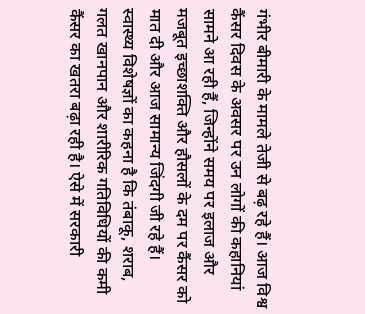गंभीर बीमारी के मामले तेजी से बढ़ रहे हैं। आज विश्व कैंसर दिवस के अवसर पर उन लोगों की कहानियां सामने आ रही हैं, जिन्होंने समय पर इलाज और मजबूत इच्छाशक्ति और हौसलों के दम पर कैंसर को मात दी और आज सामान्य जिंदगी जी रहे हैं।
स्वास्थ्य विशेषज्ञों का कहना है कि तंबाकू, शराब, गलत खानपान और शारीरिक गतिविधियों की कमी कैंसर का खतरा बढ़ा रही है। ऐसे में सरकारी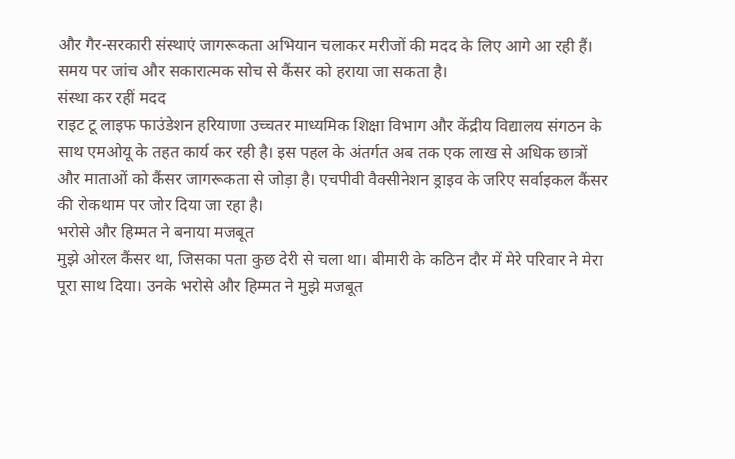और गैर-सरकारी संस्थाएं जागरूकता अभियान चलाकर मरीजों की मदद के लिए आगे आ रही हैं। समय पर जांच और सकारात्मक सोच से कैंसर को हराया जा सकता है।
संस्था कर रहीं मदद
राइट टू लाइफ फाउंडेशन हरियाणा उच्चतर माध्यमिक शिक्षा विभाग और केंद्रीय विद्यालय संगठन के साथ एमओयू के तहत कार्य कर रही है। इस पहल के अंतर्गत अब तक एक लाख से अधिक छात्रों और माताओं को कैंसर जागरूकता से जोड़ा है। एचपीवी वैक्सीनेशन ड्राइव के जरिए सर्वाइकल कैंसर की रोकथाम पर जोर दिया जा रहा है।
भरोसे और हिम्मत ने बनाया मजबूत
मुझे ओरल कैंसर था, जिसका पता कुछ देरी से चला था। बीमारी के कठिन दौर में मेरे परिवार ने मेरा पूरा साथ दिया। उनके भरोसे और हिम्मत ने मुझे मजबूत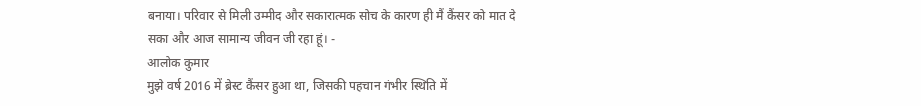बनाया। परिवार से मिली उम्मीद और सकारात्मक सोच के कारण ही मैं कैंसर को मात दे सका और आज सामान्य जीवन जी रहा हूं। -
आलोक कुमार
मुझे वर्ष 2016 में ब्रेस्ट कैंसर हुआ था, जिसकी पहचान गंभीर स्थिति में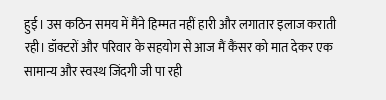हुई। उस कठिन समय में मैंने हिम्मत नहीं हारी और लगातार इलाज कराती रही। डॉक्टरों और परिवार के सहयोग से आज मैं कैंसर को मात देकर एक सामान्य और स्वस्थ जिंदगी जी पा रही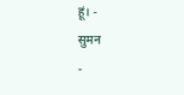हूं। -
सुमन
-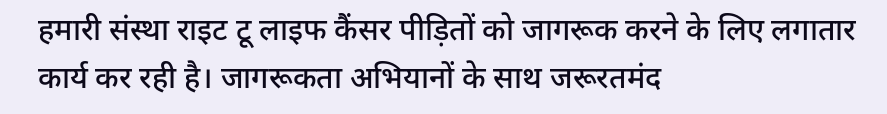हमारी संस्था राइट टू लाइफ कैंसर पीड़ितों को जागरूक करने के लिए लगातार कार्य कर रही है। जागरूकता अभियानों के साथ जरूरतमंद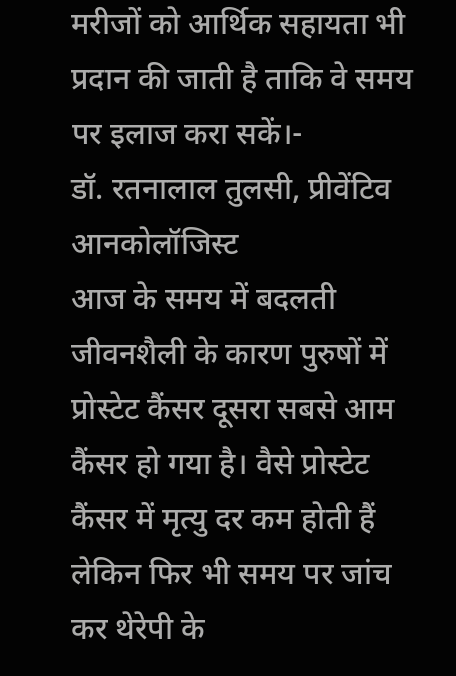मरीजों को आर्थिक सहायता भी प्रदान की जाती है ताकि वे समय पर इलाज करा सकें।-
डॉ. रतनालाल तुलसी, प्रीवेंटिव आनकोलॉजिस्ट
आज के समय में बदलती जीवनशैली के कारण पुरुषों में प्रोस्टेट कैंसर दूसरा सबसे आम कैंसर हो गया है। वैसे प्रोस्टेट कैंसर में मृत्यु दर कम होती हैं लेकिन फिर भी समय पर जांच कर थेरेपी के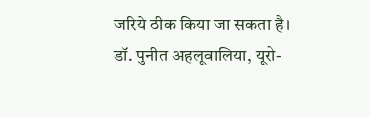जरिये ठीक किया जा सकता है।
डॉ. पुनीत अहलूवालिया, यूरो-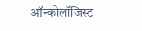ऑन्कोलॉजिस्ट